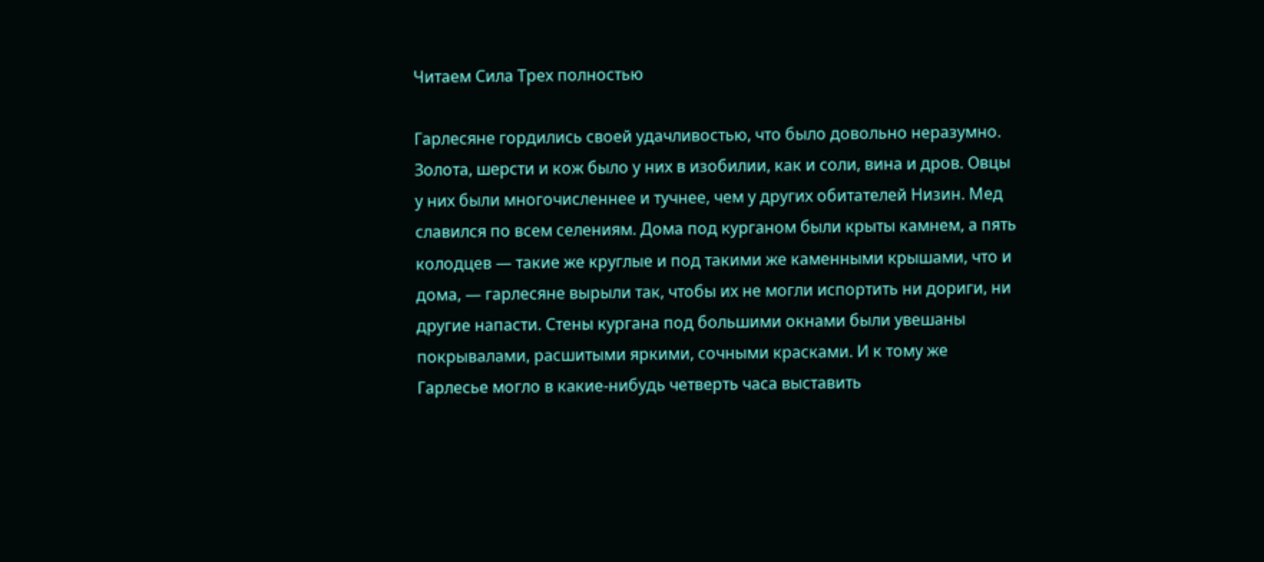Читаем Сила Трех полностью

Гарлесяне гордились своей удачливостью, что было довольно неразумно. Золота, шерсти и кож было у них в изобилии, как и соли, вина и дров. Овцы у них были многочисленнее и тучнее, чем у других обитателей Низин. Мед славился по всем селениям. Дома под курганом были крыты камнем, а пять колодцев — такие же круглые и под такими же каменными крышами, что и дома, — гарлесяне вырыли так, чтобы их не могли испортить ни дориги, ни другие напасти. Стены кургана под большими окнами были увешаны покрывалами, расшитыми яркими, сочными красками. И к тому же Гарлесье могло в какие-нибудь четверть часа выставить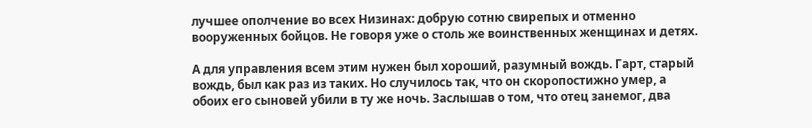лучшее ополчение во всех Низинах: добрую сотню свирепых и отменно вооруженных бойцов. Не говоря уже о столь же воинственных женщинах и детях.

А для управления всем этим нужен был хороший, разумный вождь. Гарт, старый вождь, был как раз из таких. Но случилось так, что он скоропостижно умер, а обоих его сыновей убили в ту же ночь. Заслышав о том, что отец занемог, два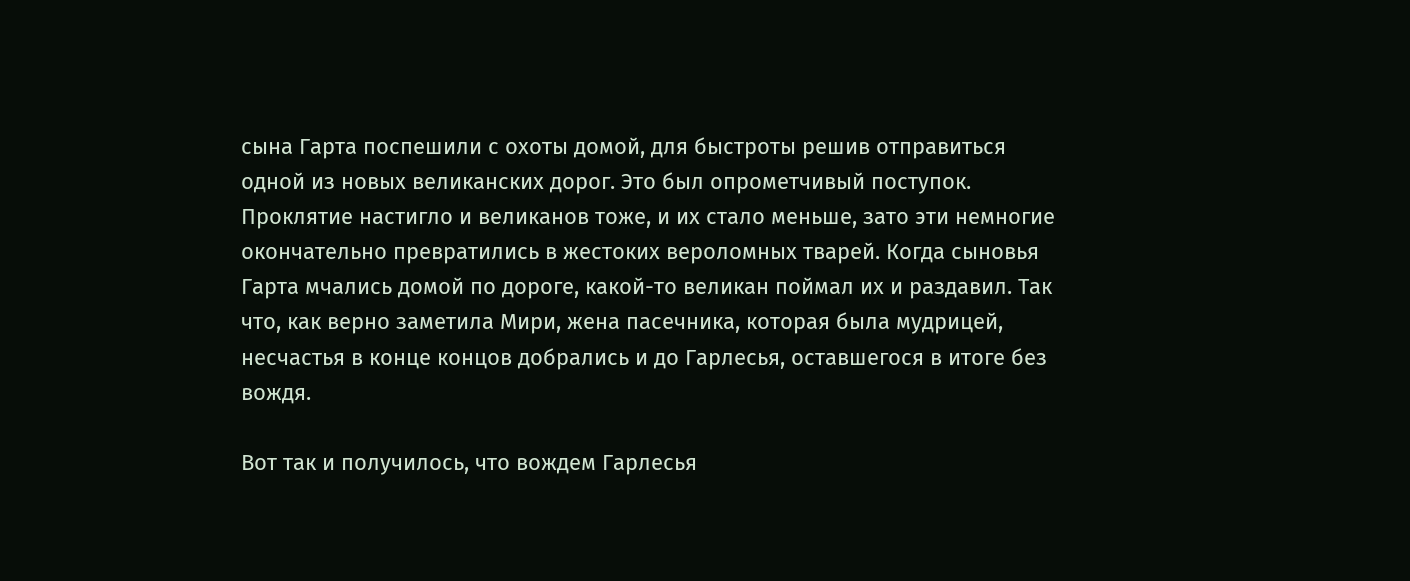сына Гарта поспешили с охоты домой, для быстроты решив отправиться одной из новых великанских дорог. Это был опрометчивый поступок. Проклятие настигло и великанов тоже, и их стало меньше, зато эти немногие окончательно превратились в жестоких вероломных тварей. Когда сыновья Гарта мчались домой по дороге, какой-то великан поймал их и раздавил. Так что, как верно заметила Мири, жена пасечника, которая была мудрицей, несчастья в конце концов добрались и до Гарлесья, оставшегося в итоге без вождя.

Вот так и получилось, что вождем Гарлесья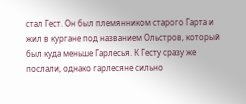стал Гест. Он был племянником старого Гарта и жил в кургане под названием Ольстров, который был куда меньше Гарлесья. К Гесту сразу же послали, однако гарлесяне сильно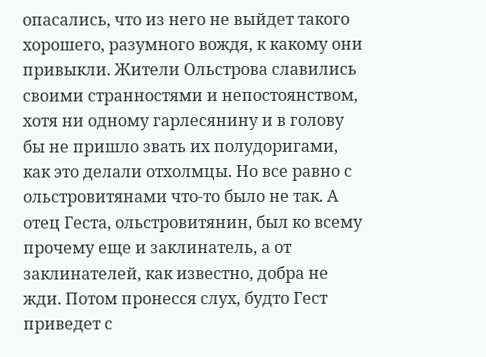опасались, что из него не выйдет такого хорошего, разумного вождя, к какому они привыкли. Жители Ольстрова славились своими странностями и непостоянством, хотя ни одному гарлесянину и в голову бы не пришло звать их полудоригами, как это делали отхолмцы. Но все равно с ольстровитянами что-то было не так. А отец Геста, ольстровитянин, был ко всему прочему еще и заклинатель, а от заклинателей, как известно, добра не жди. Потом пронесся слух, будто Гест приведет с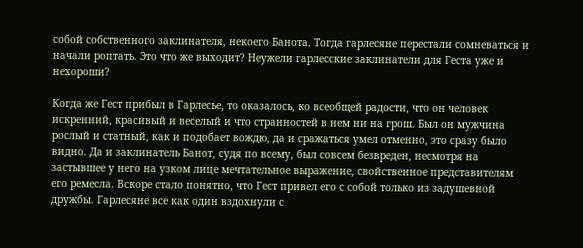собой собственного заклинателя, некоего Банота. Тогда гарлесяне перестали сомневаться и начали роптать. Это что же выходит? Неужели гарлесские заклинатели для Геста уже и нехороши?

Когда же Гест прибыл в Гарлесье, то оказалось, ко всеобщей радости, что он человек искренний, красивый и веселый и что странностей в нем ни на грош. Был он мужчина рослый и статный, как и подобает вождю, да и сражаться умел отменно, это сразу было видно. Да и заклинатель Банот, судя по всему, был совсем безвреден, несмотря на застывшее у него на узком лице мечтательное выражение, свойственное представителям его ремесла. Вскоре стало понятно, что Гест привел его с собой только из задушевной дружбы. Гарлесяне все как один вздохнули с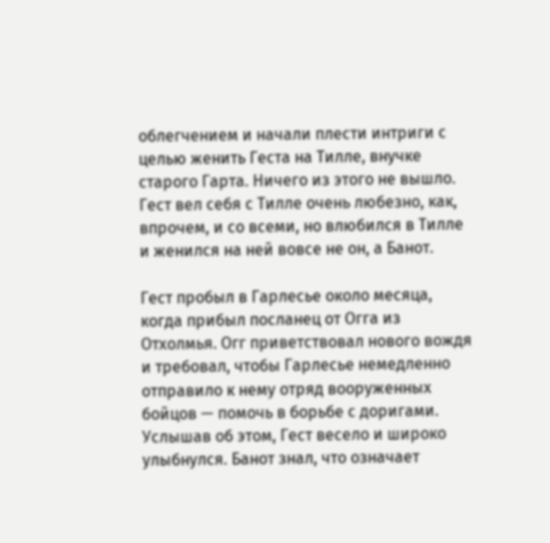облегчением и начали плести интриги с целью женить Геста на Тилле, внучке старого Гарта. Ничего из этого не вышло. Гест вел себя с Тилле очень любезно, как, впрочем, и со всеми, но влюбился в Тилле и женился на ней вовсе не он, а Банот.

Гест пробыл в Гарлесье около месяца, когда прибыл посланец от Огга из Отхолмья. Огг приветствовал нового вождя и требовал, чтобы Гарлесье немедленно отправило к нему отряд вооруженных бойцов — помочь в борьбе с доригами. Услышав об этом, Гест весело и широко улыбнулся. Банот знал, что означает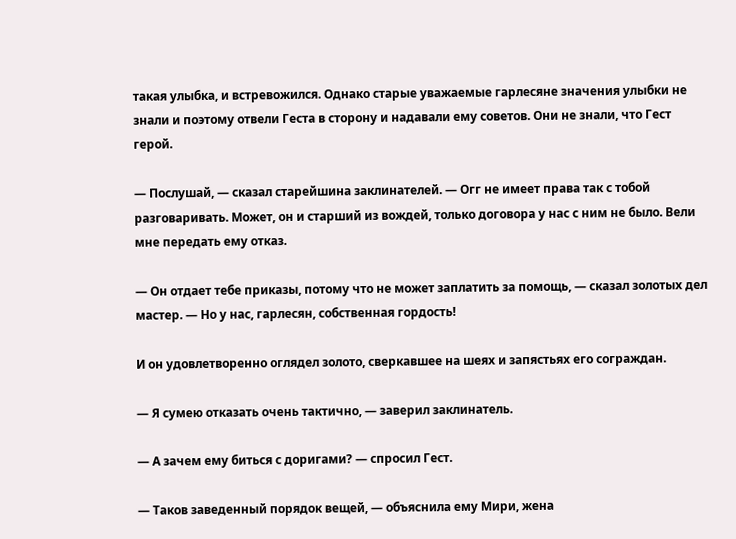такая улыбка, и встревожился. Однако старые уважаемые гарлесяне значения улыбки не знали и поэтому отвели Геста в сторону и надавали ему советов. Они не знали, что Гест герой.

— Послушай, — сказал старейшина заклинателей. — Огг не имеет права так с тобой разговаривать. Может, он и старший из вождей, только договора у нас с ним не было. Вели мне передать ему отказ.

— Он отдает тебе приказы, потому что не может заплатить за помощь, — сказал золотых дел мастер. — Но у нас, гарлесян, собственная гордость!

И он удовлетворенно оглядел золото, сверкавшее на шеях и запястьях его сограждан.

— Я сумею отказать очень тактично, — заверил заклинатель.

— А зачем ему биться с доригами? — спросил Гест.

— Таков заведенный порядок вещей, — объяснила ему Мири, жена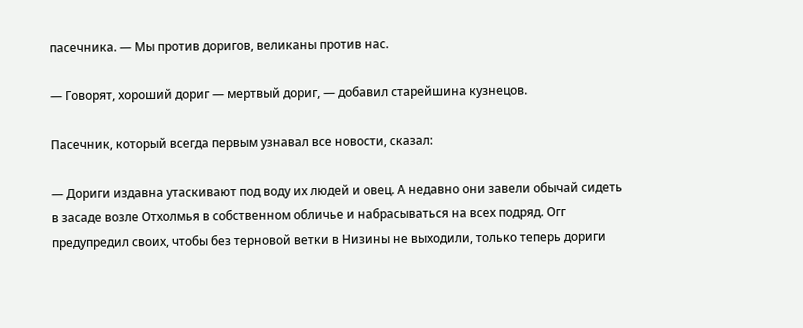пасечника. — Мы против доригов, великаны против нас.

— Говорят, хороший дориг — мертвый дориг, — добавил старейшина кузнецов.

Пасечник, который всегда первым узнавал все новости, сказал:

— Дориги издавна утаскивают под воду их людей и овец. А недавно они завели обычай сидеть в засаде возле Отхолмья в собственном обличье и набрасываться на всех подряд. Огг предупредил своих, чтобы без терновой ветки в Низины не выходили, только теперь дориги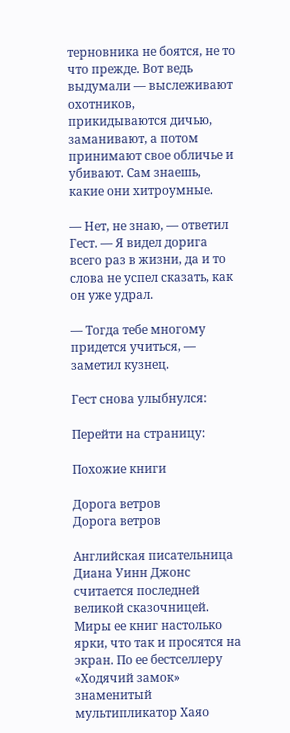терновника не боятся, не то что прежде. Вот ведь выдумали — выслеживают охотников, прикидываются дичью, заманивают, а потом принимают свое обличье и убивают. Сам знаешь, какие они хитроумные.

— Нет, не знаю, — ответил Гест. — Я видел дорига всего раз в жизни, да и то слова не успел сказать, как он уже удрал.

— Тогда тебе многому придется учиться, — заметил кузнец.

Гест снова улыбнулся:

Перейти на страницу:

Похожие книги

Дорога ветров
Дорога ветров

Английская писательница Диана Уинн Джонс считается последней великой сказочницей. Миры ее книг настолько ярки, что так и просятся на экран. По ее бестселлеру «Ходячий замок» знаменитый мультипликатор Хаяо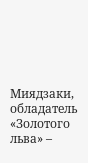Миядзаки, обладатель «Золотого льва» –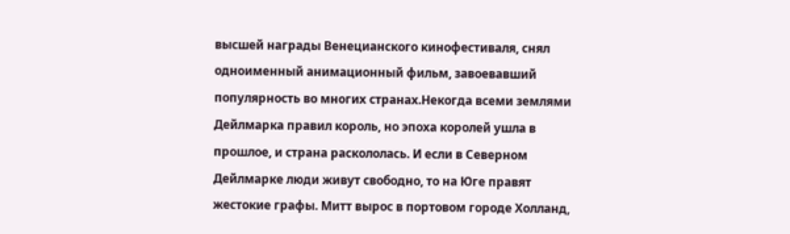высшей награды Венецианского кинофестиваля, снял одноименный анимационный фильм, завоевавший популярность во многих странах.Некогда всеми землями Дейлмарка правил король, но эпоха королей ушла в прошлое, и страна раскололась. И если в Северном Дейлмарке люди живут свободно, то на Юге правят жестокие графы. Митт вырос в портовом городе Холланд,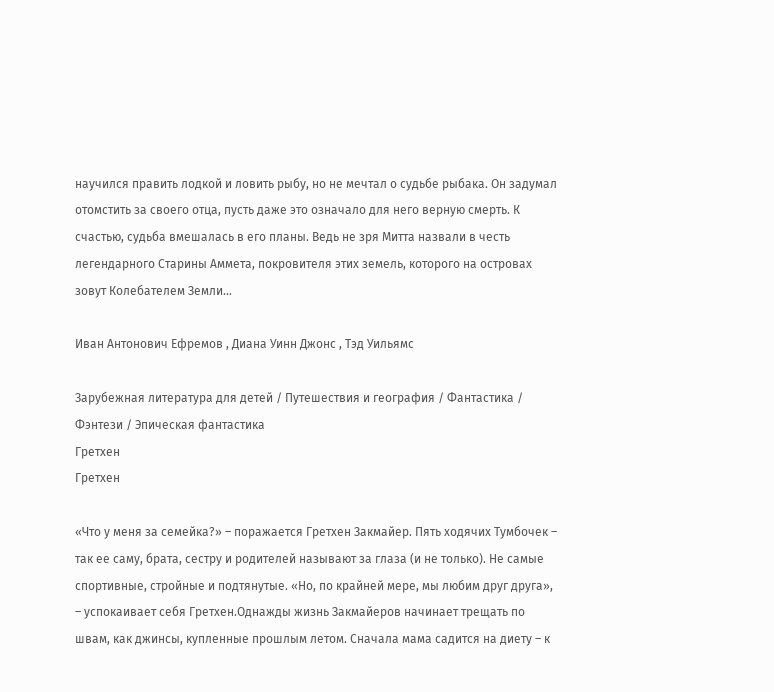научился править лодкой и ловить рыбу, но не мечтал о судьбе рыбака. Он задумал отомстить за своего отца, пусть даже это означало для него верную смерть. К счастью, судьба вмешалась в его планы. Ведь не зря Митта назвали в честь легендарного Старины Аммета, покровителя этих земель, которого на островах зовут Колебателем Земли…

Иван Антонович Ефремов , Диана Уинн Джонс , Тэд Уильямс

Зарубежная литература для детей / Путешествия и география / Фантастика / Фэнтези / Эпическая фантастика
Гретхен
Гретхен

«Что у меня за семейка?» – поражается Гретхен Закмайер. Пять ходячих Тумбочек – так ее саму, брата, сестру и родителей называют за глаза (и не только). Не самые спортивные, стройные и подтянутые. «Но, по крайней мере, мы любим друг друга», – успокаивает себя Гретхен.Однажды жизнь Закмайеров начинает трещать по швам, как джинсы, купленные прошлым летом. Сначала мама садится на диету – к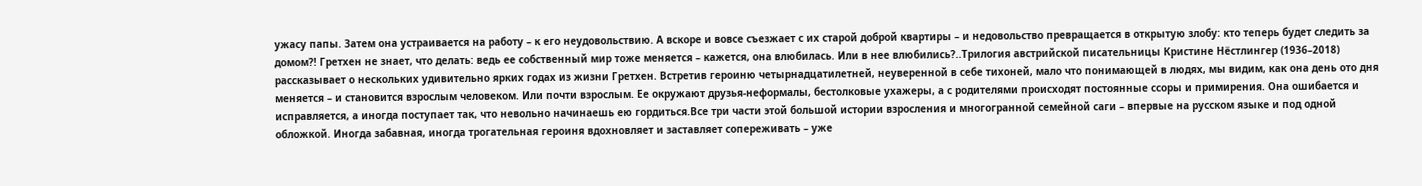ужасу папы. Затем она устраивается на работу – к его неудовольствию. А вскоре и вовсе съезжает с их старой доброй квартиры – и недовольство превращается в открытую злобу: кто теперь будет следить за домом?! Гретхен не знает, что делать: ведь ее собственный мир тоже меняется – кажется, она влюбилась. Или в нее влюбились?..Трилогия австрийской писательницы Кристине Нёстлингер (1936–2018) рассказывает о нескольких удивительно ярких годах из жизни Гретхен. Встретив героиню четырнадцатилетней, неуверенной в себе тихоней, мало что понимающей в людях, мы видим, как она день ото дня меняется – и становится взрослым человеком. Или почти взрослым. Ее окружают друзья-неформалы, бестолковые ухажеры, а с родителями происходят постоянные ссоры и примирения. Она ошибается и исправляется, а иногда поступает так, что невольно начинаешь ею гордиться.Все три части этой большой истории взросления и многогранной семейной саги – впервые на русском языке и под одной обложкой. Иногда забавная, иногда трогательная героиня вдохновляет и заставляет сопереживать – уже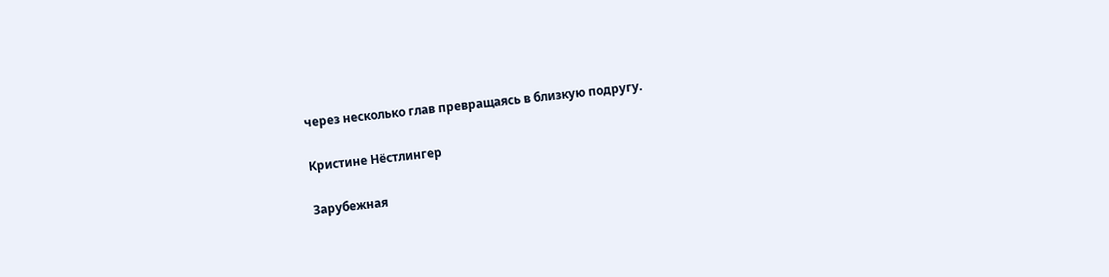через несколько глав превращаясь в близкую подругу.

Кристине Нёстлингер

Зарубежная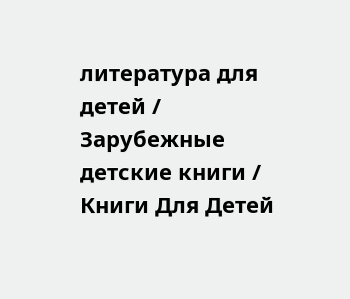литература для детей / Зарубежные детские книги / Книги Для Детей